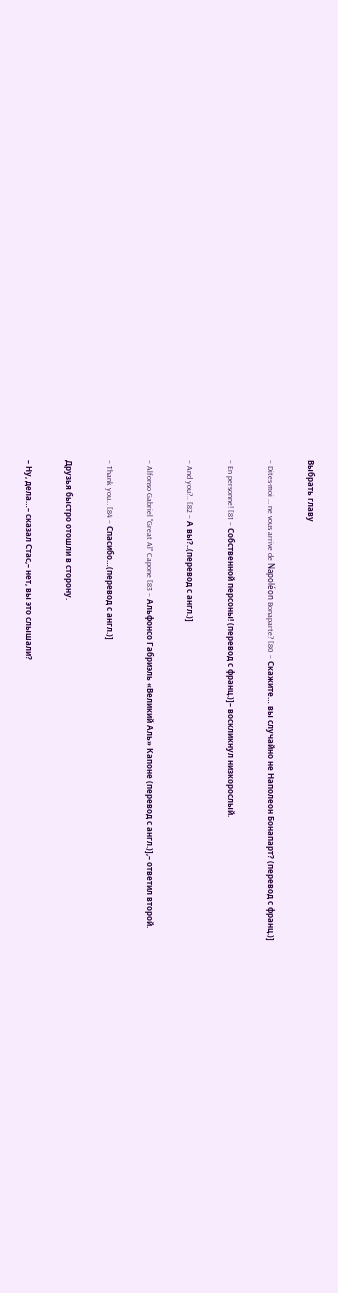Выбрать главу

– Dites-moi … ne vous arrive de Napoléon Bonaparte? [80 – Скажите… вы случайно не Наполеон Бонапарт? (перевод с франц.)]

– En personne! [81 – Собственной персоны! (перевод с франц.)]– воскликнул низкорослый.

– And you?.. [82 – А вы?..(перевод с англ.)]

– Alfonso Gabriel "Great Al" Capone [83 – Альфонсо Габриэль «Великий Аль» Капоне (перевод с англ.)],– ответил второй.

– Thank you… [84 – Спасибо…(перевод с англ.)]

Друзья быстро отошли в сторону.

– Ну, дела…– сказал Стас,– нет, вы это слышали?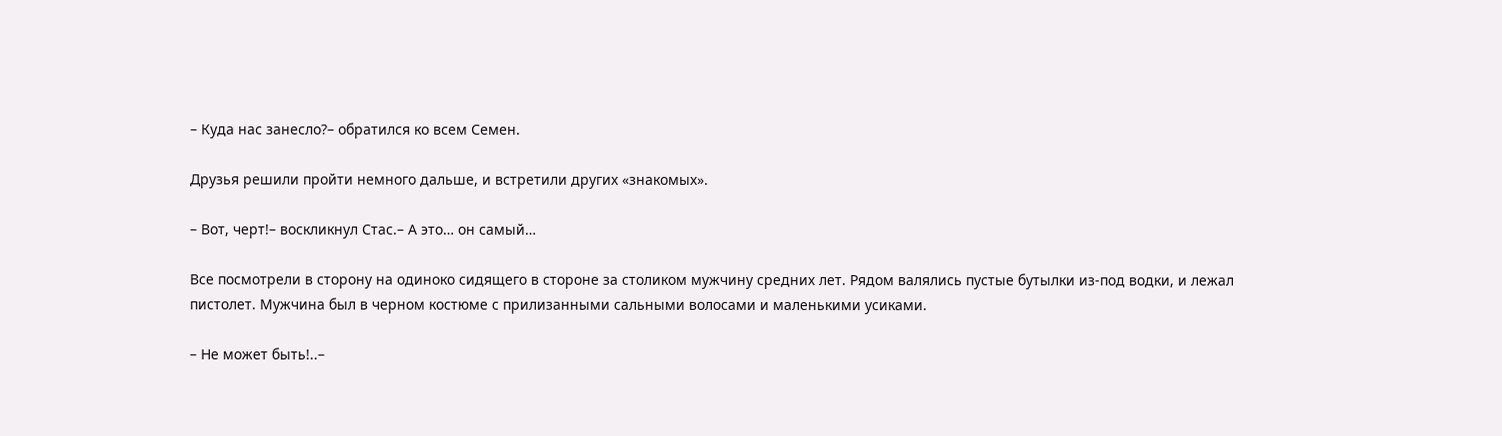– Куда нас занесло?– обратился ко всем Семен.

Друзья решили пройти немного дальше, и встретили других «знакомых».

– Вот, черт!– воскликнул Стас.– А это… он самый…

Все посмотрели в сторону на одиноко сидящего в стороне за столиком мужчину средних лет. Рядом валялись пустые бутылки из-под водки, и лежал пистолет. Мужчина был в черном костюме с прилизанными сальными волосами и маленькими усиками.

– Не может быть!..–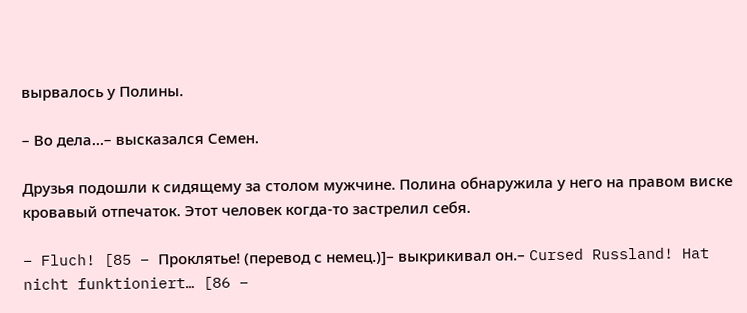вырвалось у Полины.

– Во дела…– высказался Семен.

Друзья подошли к сидящему за столом мужчине. Полина обнаружила у него на правом виске кровавый отпечаток. Этот человек когда-то застрелил себя.

– Fluch! [85 – Проклятье! (перевод с немец.)]– выкрикивал он.– Cursed Russland! Hat nicht funktioniert… [86 –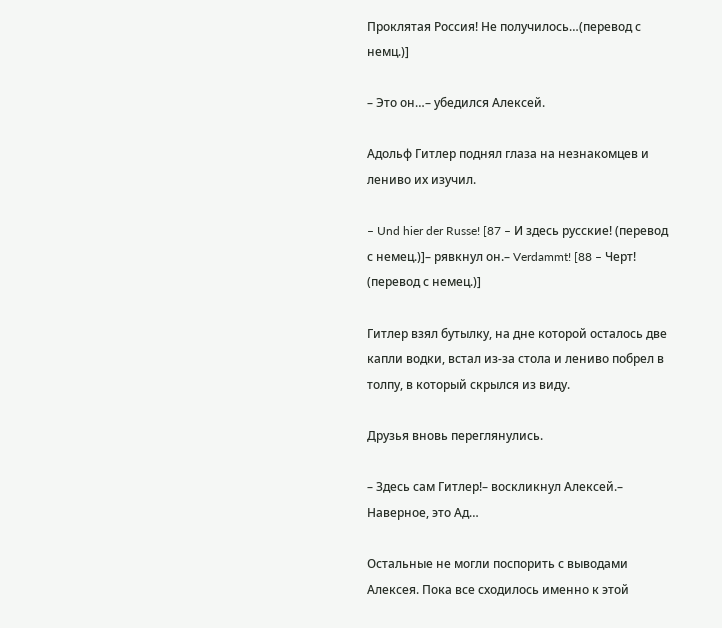Проклятая Россия! Не получилось…(перевод с немц.)]

– Это он…– убедился Алексей.

Адольф Гитлер поднял глаза на незнакомцев и лениво их изучил.

– Und hier der Russe! [87 – И здесь русские! (перевод с немец.)]– рявкнул он.– Verdammt! [88 – Черт! (перевод с немец.)]

Гитлер взял бутылку, на дне которой осталось две капли водки, встал из-за стола и лениво побрел в толпу, в который скрылся из виду.

Друзья вновь переглянулись.

– Здесь сам Гитлер!– воскликнул Алексей.– Наверное, это Ад…

Остальные не могли поспорить с выводами Алексея. Пока все сходилось именно к этой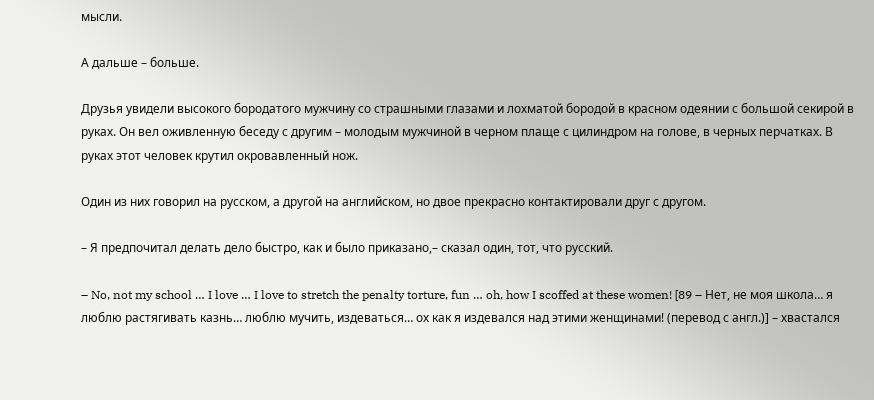мысли.

А дальше – больше.

Друзья увидели высокого бородатого мужчину со страшными глазами и лохматой бородой в красном одеянии с большой секирой в руках. Он вел оживленную беседу с другим – молодым мужчиной в черном плаще с цилиндром на голове, в черных перчатках. В руках этот человек крутил окровавленный нож.

Один из них говорил на русском, а другой на английском, но двое прекрасно контактировали друг с другом.

– Я предпочитал делать дело быстро, как и было приказано,– сказал один, тот, что русский.

– No, not my school … I love … I love to stretch the penalty torture, fun … oh, how I scoffed at these women! [89 – Нет, не моя школа… я люблю растягивать казнь… люблю мучить, издеваться… ох как я издевался над этими женщинами! (перевод с англ.)] – хвастался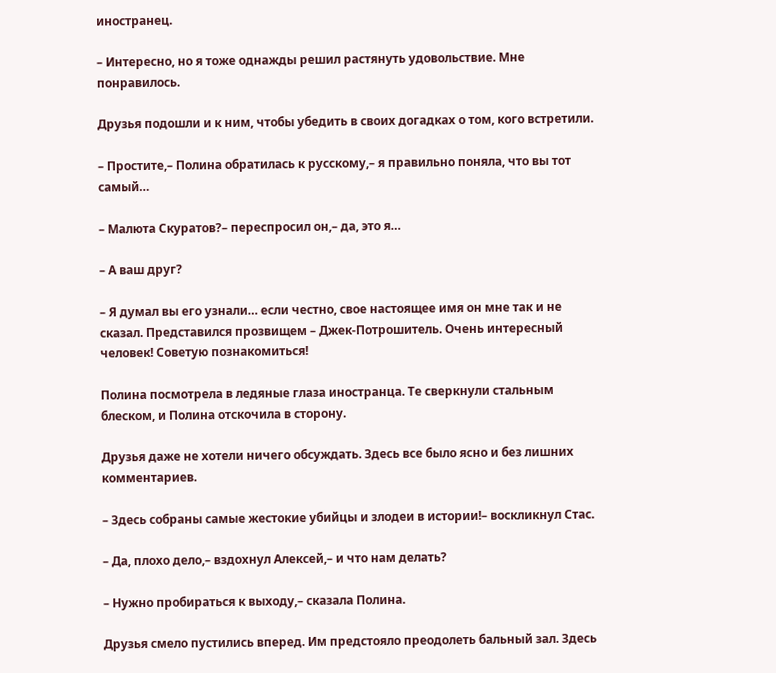иностранец.

– Интересно, но я тоже однажды решил растянуть удовольствие. Мне понравилось.

Друзья подошли и к ним, чтобы убедить в своих догадках о том, кого встретили.

– Простите,– Полина обратилась к русскому,– я правильно поняла, что вы тот самый…

– Малюта Скуратов?– переспросил он,– да, это я…

– А ваш друг?

– Я думал вы его узнали… если честно, свое настоящее имя он мне так и не сказал. Представился прозвищем – Джек-Потрошитель. Очень интересный человек! Советую познакомиться!

Полина посмотрела в ледяные глаза иностранца. Те сверкнули стальным блеском, и Полина отскочила в сторону.

Друзья даже не хотели ничего обсуждать. Здесь все было ясно и без лишних комментариев.

– Здесь собраны самые жестокие убийцы и злодеи в истории!– воскликнул Стас.

– Да, плохо дело,– вздохнул Алексей,– и что нам делать?

– Нужно пробираться к выходу,– сказала Полина.

Друзья смело пустились вперед. Им предстояло преодолеть бальный зал. Здесь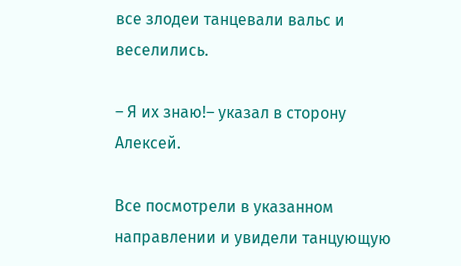все злодеи танцевали вальс и веселились.

– Я их знаю!– указал в сторону Алексей.

Все посмотрели в указанном направлении и увидели танцующую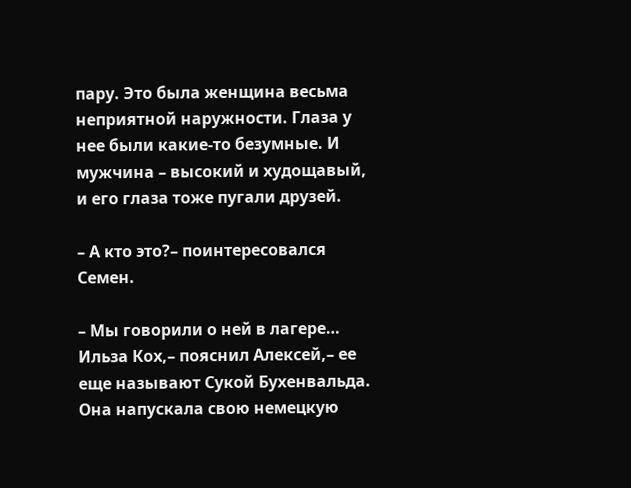пару. Это была женщина весьма неприятной наружности. Глаза у нее были какие-то безумные. И мужчина – высокий и худощавый, и его глаза тоже пугали друзей.

– А кто это?– поинтересовался Семен.

– Мы говорили о ней в лагере… Ильза Кох,– пояснил Алексей,– ее еще называют Сукой Бухенвальда. Она напускала свою немецкую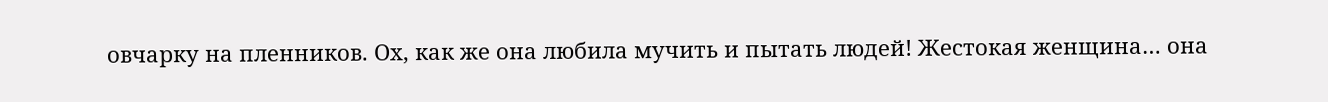овчарку на пленников. Ох, как же она любила мучить и пытать людей! Жестокая женщина… она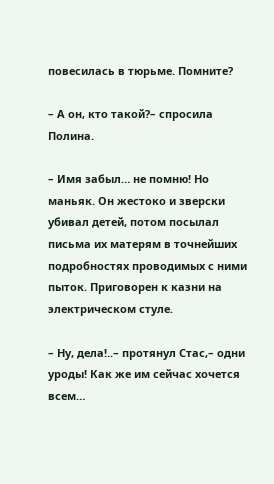повесилась в тюрьме. Помните?

– А он, кто такой?– спросила Полина.

– Имя забыл… не помню! Но маньяк. Он жестоко и зверски убивал детей, потом посылал письма их матерям в точнейших подробностях проводимых с ними пыток. Приговорен к казни на электрическом стуле.

– Ну, дела!..– протянул Стас,– одни уроды! Как же им сейчас хочется всем…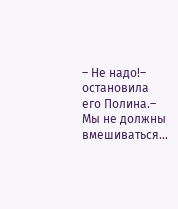– Не надо!– остановила его Полина.– Мы не должны вмешиваться…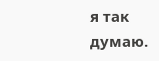я так думаю.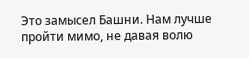Это замысел Башни. Нам лучше пройти мимо, не давая волю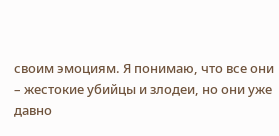своим эмоциям. Я понимаю, что все они – жестокие убийцы и злодеи, но они уже давно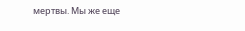мертвы. Мы же еще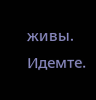живы. Идемте.